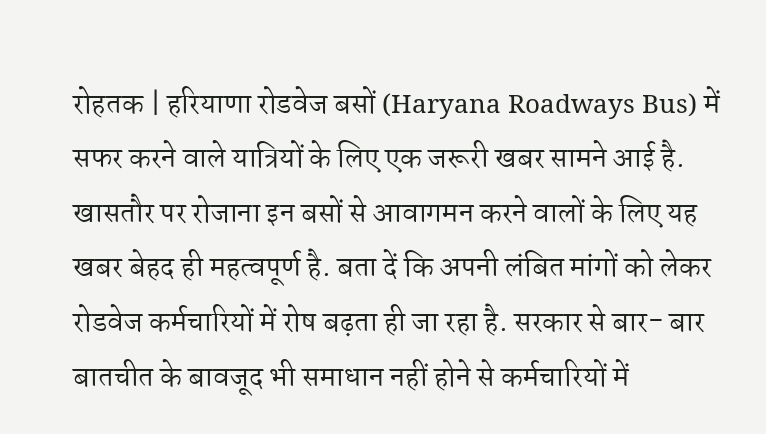रोहतक | हरियाणा रोडवेज बसों (Haryana Roadways Bus) में सफर करने वाले यात्रियों के लिए एक जरूरी खबर सामने आई है. खासतौर पर रोजाना इन बसों से आवागमन करने वालों के लिए यह खबर बेहद ही महत्वपूर्ण है. बता दें कि अपनी लंबित मांगों को लेकर रोडवेज कर्मचारियों में रोष बढ़ता ही जा रहा है. सरकार से बार- बार बातचीत के बावजूद भी समाधान नहीं होने से कर्मचारियों में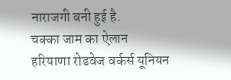नाराजगी बनी हुई है.
चक्का जाम का ऐलान
हरियाणा रोडवेज वर्कर्स यूनियन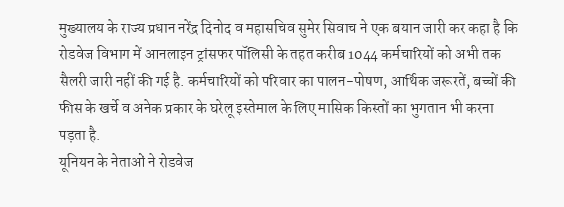मुख्यालय के राज्य प्रधान नरेंद्र दिनोद व महासचिव सुमेर सिवाच ने एक बयान जारी कर कहा है कि रोडवेज विभाग में आनलाइन ट्रांसफर पॉलिसी के तहत करीब 1044 कर्मचारियों को अभी तक सैलरी जारी नहीं की गई है. कर्मचारियों को परिवार का पालन-पोषण, आर्थिक जरूरतें, बच्चों की फीस के खर्चे व अनेक प्रकार के घरेलू इस्तेमाल के लिए मासिक किस्तों का भुगतान भी करना पड़ता है.
यूनियन के नेताओं ने रोडवेज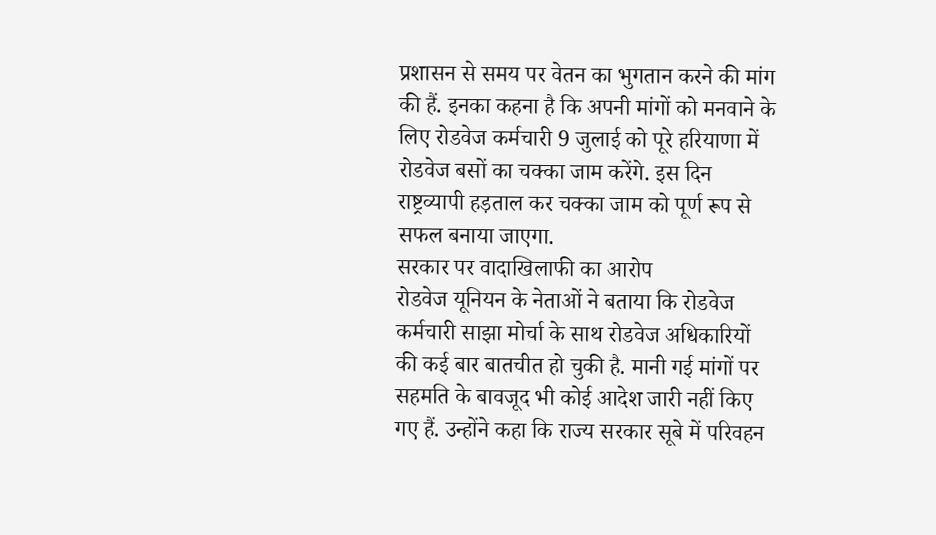प्रशासन से समय पर वेतन का भुगतान करने की मांग की हैं. इनका कहना है कि अपनी मांगों को मनवाने के लिए रोडवेज कर्मचारी 9 जुलाई को पूरे हरियाणा में रोडवेज बसों का चक्का जाम करेंगे. इस दिन राष्ट्रव्यापी हड़ताल कर चक्का जाम को पूर्ण रूप से सफल बनाया जाएगा.
सरकार पर वादाखिलाफी का आरोप
रोडवेज यूनियन के नेताओं ने बताया कि रोडवेज कर्मचारी साझा मोर्चा के साथ रोडवेज अधिकारियों की कई बार बातचीत हो चुकी है. मानी गई मांगों पर सहमति के बावजूद भी कोई आदेश जारी नहीं किए गए हैं. उन्होंने कहा कि राज्य सरकार सूबे में परिवहन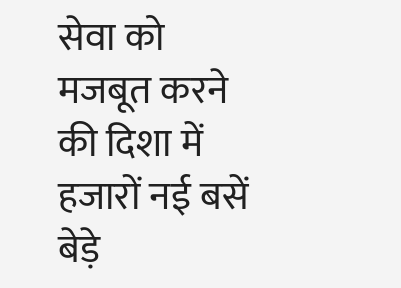सेवा को मजबूत करने की दिशा में हजारों नई बसें बेड़े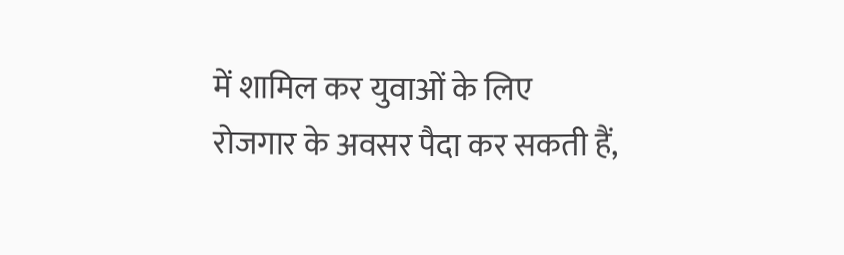में शामिल कर युवाओं के लिए रोजगार के अवसर पैदा कर सकती हैं,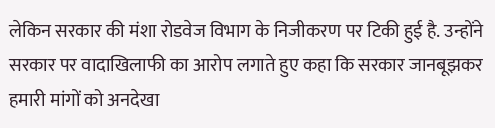लेकिन सरकार की मंशा रोडवेज विभाग के निजीकरण पर टिकी हुई है. उन्होंने सरकार पर वादाखिलाफी का आरोप लगाते हुए कहा कि सरकार जानबूझकर हमारी मांगों को अनदेखा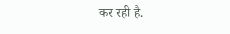कर रही है.